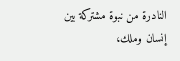النادرة من نبوة مشتركة بين إنسان وملك،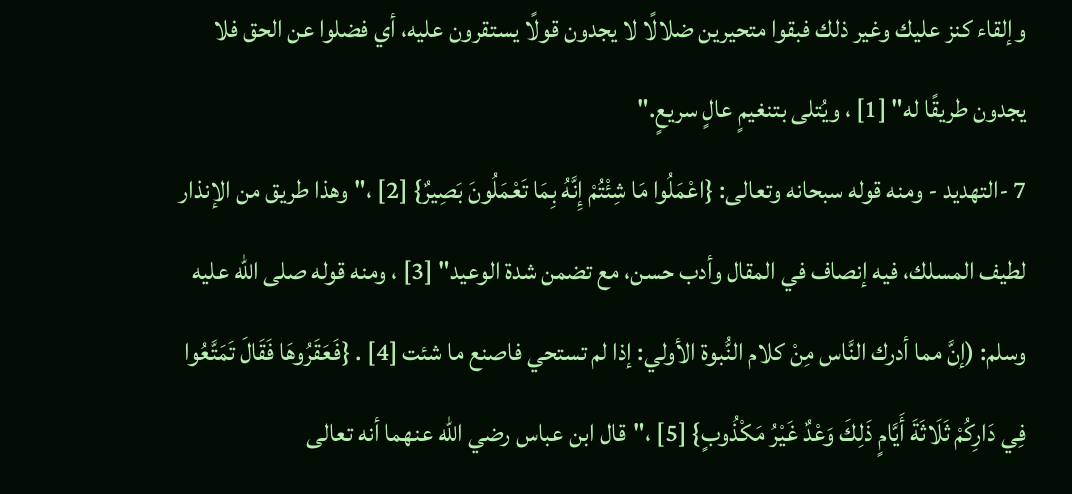وإلقاء كنز عليك وغير ذلك فبقوا متحيرين ضلالًا لا يجدون قولًا يستقرون عليه، أي فضلوا عن الحق فلا يجدون طريقًا له" [1] ، ويُتلى بتنغيمٍ عالٍ سريعٍ."
7 -التهديد - ومنه قوله سبحانه وتعالى: {اعْمَلُوا مَا شِئْتُمْ إِنَّهُ بِمَا تَعْمَلُونَ بَصِيرٌ} [2] ،"وهذا طريق من الإنذار لطيف المسلك، فيه إنصاف في المقال وأدب حسن، مع تضمن شدة الوعيد" [3] ، ومنه قوله صلى الله عليه وسلم: (إنَّ مما أدرك النَّاس مِنْ كلام النُّبوة الأولي: إذا لم تستحي فاصنع ما شئت [4] . {فَعَقَرُوهَا فَقَالَ تَمَتَّعُوا فِي دَارِكُمْ ثَلَاثَةَ أَيَّامٍ ذَلِكَ وَعْدٌ غَيْرُ مَكْذُوبٍ} [5] ،"قال ابن عباس رضي الله عنهما أنه تعالى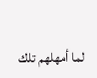لما أمهلهم تلك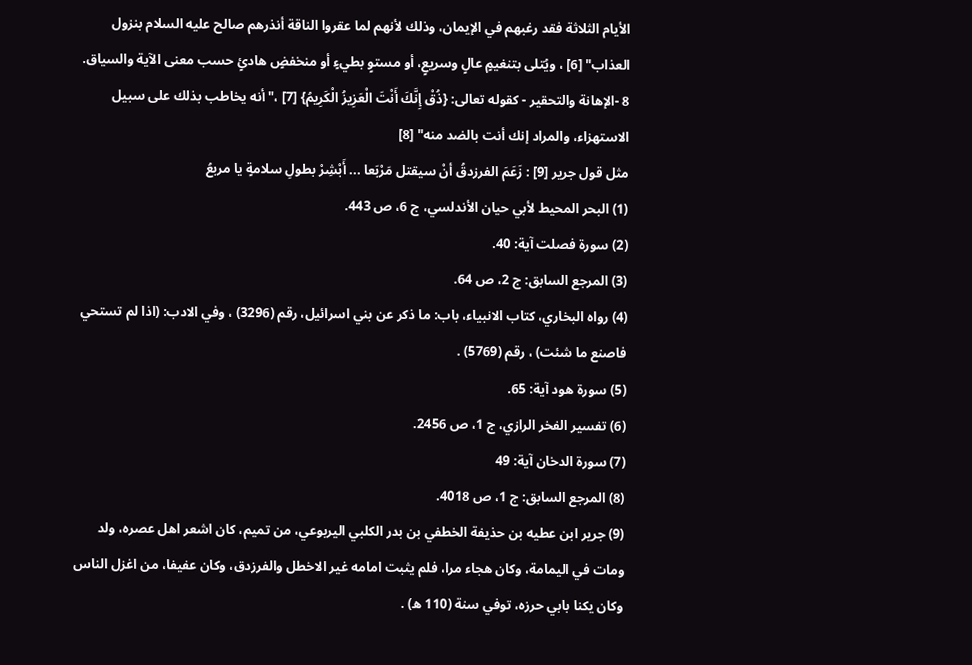الأيام الثلاثة فقد رغبهم في الإيمان، وذلك لأنهم لما عقروا الناقة أنذرهم صالح عليه السلام بنزول العذاب" [6] ، ويُتلى بتنغيمٍ عالٍ وسريعٍ، أو مستوٍ بطيءٍ أو منخفضٍ هادئٍ حسب معنى الآية والسياق.
8 -الإهانة والتحقير - كقوله تعالى: {ذُقْ إِنَّكَ أَنْتَ الْعَزِيزُ الْكَرِيمُ} [7] ،"أنه يخاطب بذلك على سبيل الاستهزاء، والمراد إنك أنت بالضد منه" [8]
مثل قول جرير [9] : زَعَمَ الفرزدقُ أنْ سيقتل مَرْبَعا ... أَبْشِرْ بطولِ سلامةٍ يا مربعُ
(1) البحر المحيط لأبي حيان الأندلسي، ج 6، ص 443.
(2) سورة فصلت آية: 40.
(3) المرجع السابق: ج 2، ص 64.
(4) رواه البخاري، كتاب الانبياء، باب: ما ذكر عن بني اسرائيل، رقم (3296) ، وفي الادب: (اذا لم تستحي فاصنع ما شئت) ، رقم (5769) .
(5) سورة هود آية: 65.
(6) تفسير الفخر الرازي، ج 1، ص 2456.
(7) سورة الدخان آية: 49
(8) المرجع السابق: ج 1، ص 4018.
(9) جرير ابن عطيه بن حذيفة الخطفي بن بدر الكلبي اليربوعي، من تميم، كان اشعر اهل عصره، ولد ومات في اليمامة، وكان هجاء مرا، فلم يثبت امامه غير الاخطل والفرزدق، وكان عفيفا، من اغزل الناس وكان يكنا بابي حرزه، توفي سنة (110 ه) .